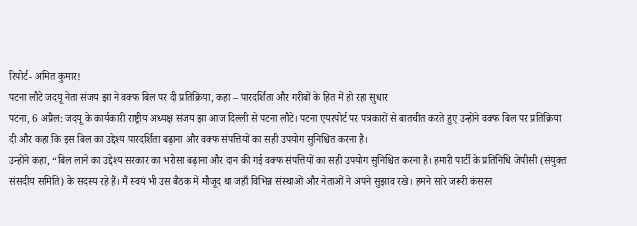रिपोर्ट- अमित कुमार!
पटना लौटे जदयू नेता संजय झा ने वक्फ बिल पर दी प्रतिक्रिया, कहा – पारदर्शिता और गरीबों के हित में हो रहा सुधार
पटना, 6 अप्रैल: जदयू के कार्यकारी राष्ट्रीय अध्यक्ष संजय झा आज दिल्ली से पटना लौटे। पटना एयरपोर्ट पर पत्रकारों से बातचीत करते हुए उन्होंने वक्फ बिल पर प्रतिक्रिया दी और कहा कि इस बिल का उद्देश्य पारदर्शिता बढ़ाना और वक्फ संपत्तियों का सही उपयोग सुनिश्चित करना है।
उन्होंने कहा, “बिल लाने का उद्देश्य सरकार का भरोसा बढ़ाना और दान की गई वक्फ संपत्तियों का सही उपयोग सुनिश्चित करना है। हमारी पार्टी के प्रतिनिधि जेपीसी (संयुक्त संसदीय समिति) के सदस्य रहे हैं। मैं स्वयं भी उस बैठक में मौजूद था जहाँ विभिन्न संस्थाओं और नेताओं ने अपने सुझाव रखे। हमने सारे जरूरी कंसरन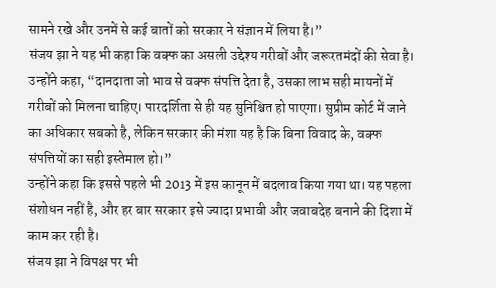सामने रखे और उनमें से कई बातों को सरकार ने संज्ञान में लिया है।”
संजय झा ने यह भी कहा कि वक्फ का असली उद्देश्य गरीबों और जरूरतमंदों की सेवा है। उन्होंने कहा, “दानदाता जो भाव से वक्फ संपत्ति देता है, उसका लाभ सही मायनों में गरीबों को मिलना चाहिए। पारदर्शिता से ही यह सुनिश्चित हो पाएगा। सुप्रीम कोर्ट में जाने का अधिकार सबको है, लेकिन सरकार की मंशा यह है कि बिना विवाद के, वक्फ संपत्तियों का सही इस्तेमाल हो।”
उन्होंने कहा कि इससे पहले भी 2013 में इस कानून में बदलाव किया गया था। यह पहला संशोधन नहीं है, और हर बार सरकार इसे ज्यादा प्रभावी और जवाबदेह बनाने की दिशा में काम कर रही है।
संजय झा ने विपक्ष पर भी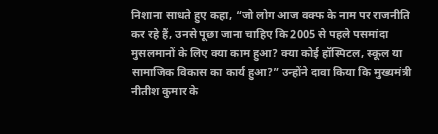निशाना साधते हुए कहा, “जो लोग आज वक्फ के नाम पर राजनीति कर रहे हैं, उनसे पूछा जाना चाहिए कि 2005 से पहले पसमांदा मुसलमानों के लिए क्या काम हुआ? क्या कोई हॉस्पिटल, स्कूल या सामाजिक विकास का कार्य हुआ?” उन्होंने दावा किया कि मुख्यमंत्री नीतीश कुमार के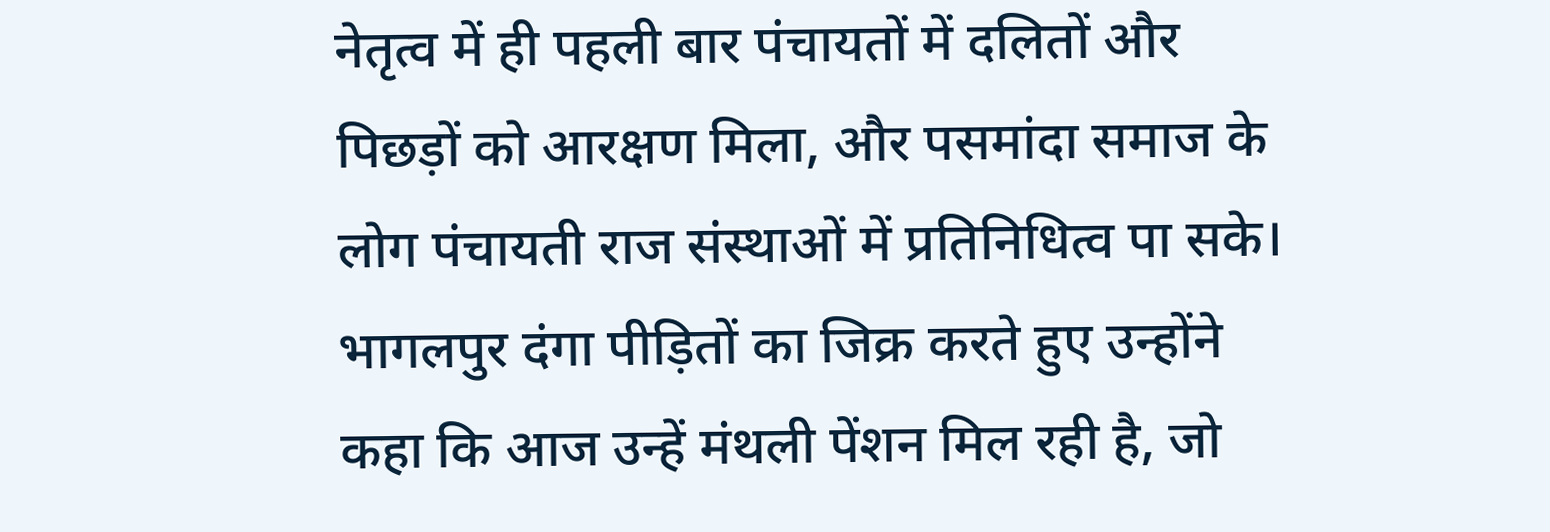नेतृत्व में ही पहली बार पंचायतों में दलितों और पिछड़ों को आरक्षण मिला, और पसमांदा समाज के लोग पंचायती राज संस्थाओं में प्रतिनिधित्व पा सके।
भागलपुर दंगा पीड़ितों का जिक्र करते हुए उन्होंने कहा कि आज उन्हें मंथली पेंशन मिल रही है, जो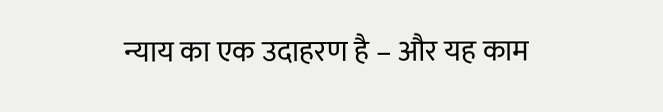न्याय का एक उदाहरण है – और यह काम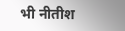भी नीतीश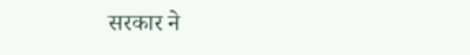सरकार ने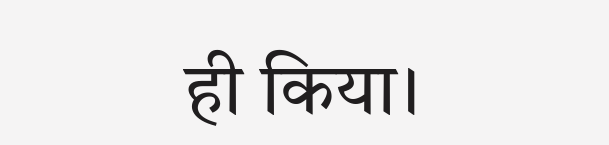ही किया।